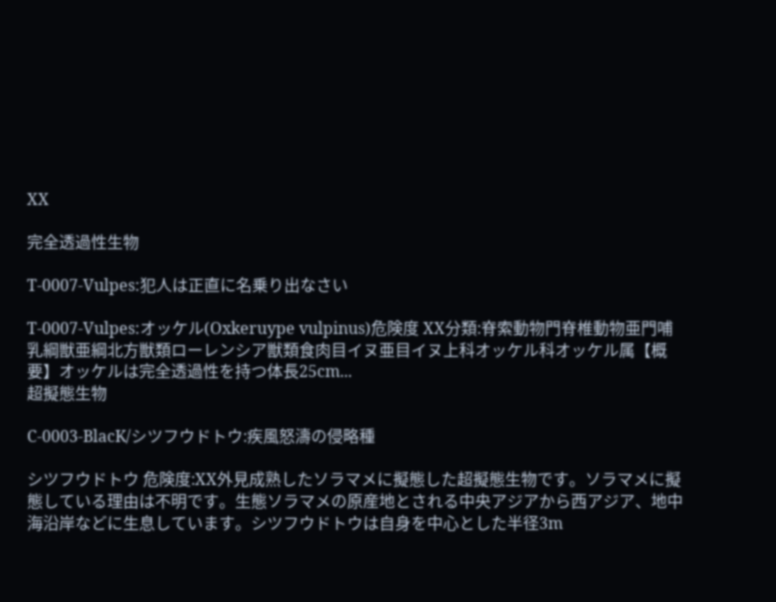XX

完全透過性生物

T-0007-Vulpes:犯人は正直に名乗り出なさい

T-0007-Vulpes:オッケル(Oxkeruype vulpinus)危険度 XX分類:脊索動物門脊椎動物亜門哺乳綱獣亜綱北方獣類ローレンシア獣類食肉目イヌ亜目イヌ上科オッケル科オッケル属【概要】オッケルは完全透過性を持つ体長25cm...
超擬態生物

C-0003-BlacK/シツフウドトウ:疾風怒濤の侵略種

シツフウドトウ 危険度:XX外見成熟したソラマメに擬態した超擬態生物です。ソラマメに擬態している理由は不明です。生態ソラマメの原産地とされる中央アジアから西アジア、地中海沿岸などに生息しています。シツフウドトウは自身を中心とした半径3m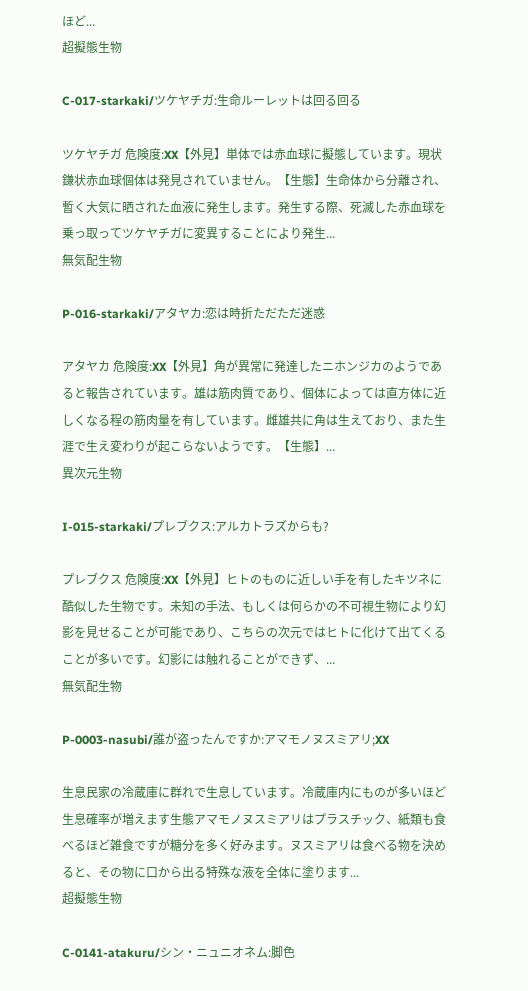ほど...
超擬態生物

C-017-starkaki/ツケヤチガ:生命ルーレットは回る回る

ツケヤチガ 危険度:XX【外見】単体では赤血球に擬態しています。現状鎌状赤血球個体は発見されていません。【生態】生命体から分離され、暫く大気に晒された血液に発生します。発生する際、死滅した赤血球を乗っ取ってツケヤチガに変異することにより発生...
無気配生物

P-016-starkaki/アタヤカ:恋は時折ただただ迷惑

アタヤカ 危険度:XX【外見】角が異常に発達したニホンジカのようであると報告されています。雄は筋肉質であり、個体によっては直方体に近しくなる程の筋肉量を有しています。雌雄共に角は生えており、また生涯で生え変わりが起こらないようです。【生態】...
異次元生物

I-015-starkaki/プレブクス:アルカトラズからも?

プレブクス 危険度:XX【外見】ヒトのものに近しい手を有したキツネに酷似した生物です。未知の手法、もしくは何らかの不可視生物により幻影を見せることが可能であり、こちらの次元ではヒトに化けて出てくることが多いです。幻影には触れることができず、...
無気配生物

P-0003-nasubi/誰が盗ったんですか:アマモノヌスミアリ;XX

生息民家の冷蔵庫に群れで生息しています。冷蔵庫内にものが多いほど生息確率が増えます生態アマモノヌスミアリはプラスチック、紙類も食べるほど雑食ですが糖分を多く好みます。ヌスミアリは食べる物を決めると、その物に口から出る特殊な液を全体に塗ります...
超擬態生物

C-0141-atakuru/シン・ニュニオネム:脚色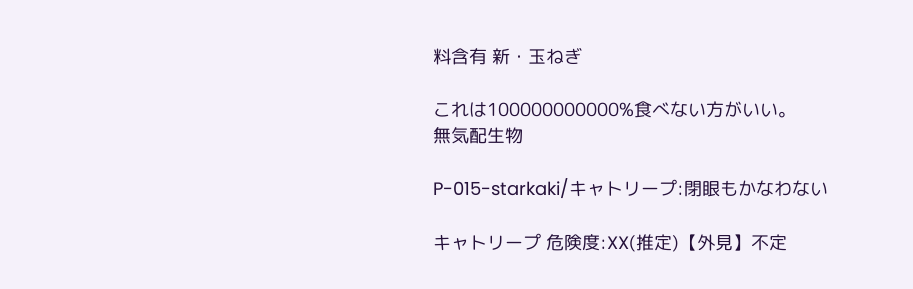料含有 新・玉ねぎ

これは100000000000%食べない方がいい。
無気配生物

P-015-starkaki/キャトリープ:閉眼もかなわない

キャトリープ 危険度:XX(推定)【外見】不定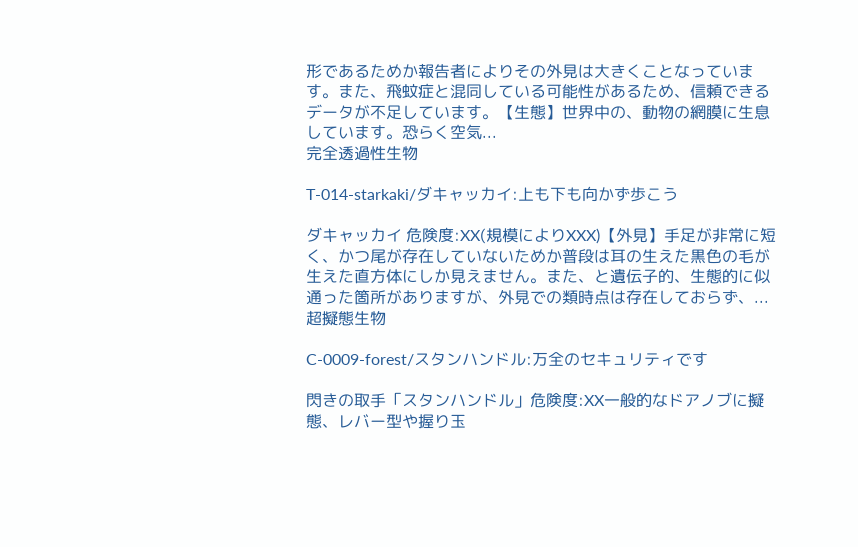形であるためか報告者によりその外見は大きくことなっています。また、飛蚊症と混同している可能性があるため、信頼できるデータが不足しています。【生態】世界中の、動物の網膜に生息しています。恐らく空気...
完全透過性生物

T-014-starkaki/ダキャッカイ:上も下も向かず歩こう

ダキャッカイ 危険度:XX(規模によりXXX)【外見】手足が非常に短く、かつ尾が存在していないためか普段は耳の生えた黒色の毛が生えた直方体にしか見えません。また、と遺伝子的、生態的に似通った箇所がありますが、外見での類時点は存在しておらず、...
超擬態生物

C-0009-forest/スタンハンドル:万全のセキュリティです

閃きの取手「スタンハンドル」危険度:XX一般的なドアノブに擬態、レバー型や握り玉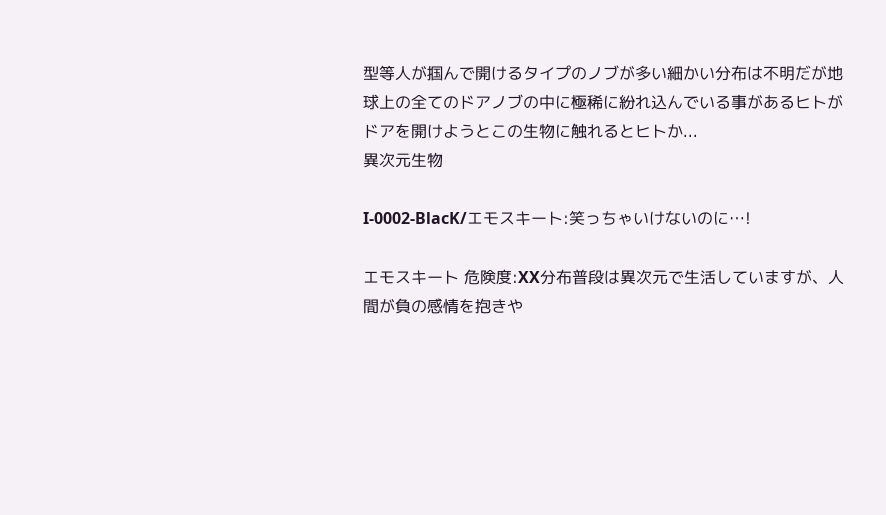型等人が掴んで開けるタイプのノブが多い細かい分布は不明だが地球上の全てのドアノブの中に極稀に紛れ込んでいる事があるヒトがドアを開けようとこの生物に触れるとヒトか...
異次元生物

I-0002-BlacK/エモスキート:笑っちゃいけないのに…!

エモスキート 危険度:XX分布普段は異次元で生活していますが、人間が負の感情を抱きや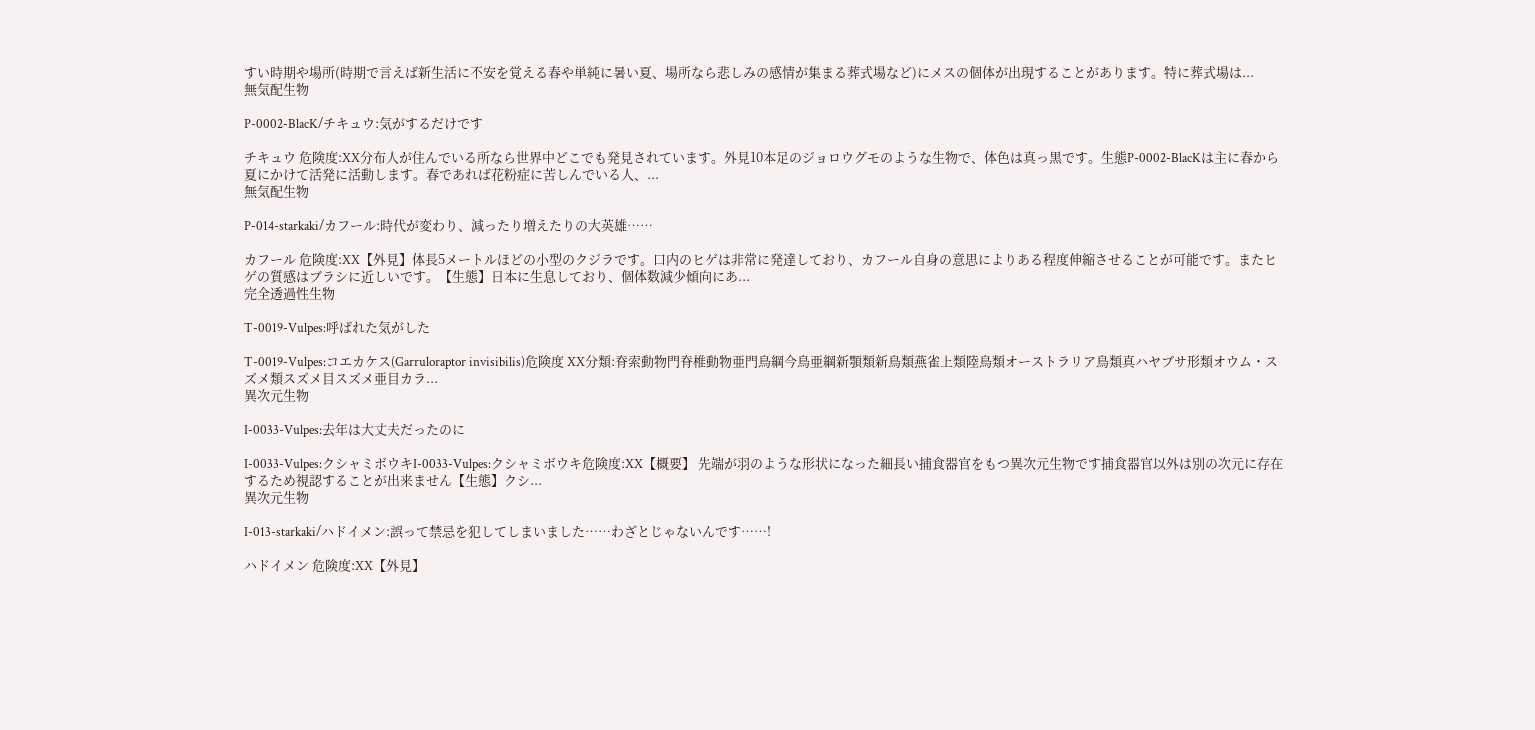すい時期や場所(時期で言えば新生活に不安を覚える春や単純に暑い夏、場所なら悲しみの感情が集まる葬式場など)にメスの個体が出現することがあります。特に葬式場は...
無気配生物

P-0002-BlacK/チキュウ:気がするだけです

チキュウ 危険度:XX分布人が住んでいる所なら世界中どこでも発見されています。外見10本足のジョロウグモのような生物で、体色は真っ黒です。生態P-0002-BlacKは主に春から夏にかけて活発に活動します。春であれば花粉症に苦しんでいる人、...
無気配生物

P-014-starkaki/カフール:時代が変わり、減ったり増えたりの大英雄……

カフール 危険度:XX【外見】体長5メートルほどの小型のクジラです。口内のヒゲは非常に発達しており、カフール自身の意思によりある程度伸縮させることが可能です。またヒゲの質感はブラシに近しいです。【生態】日本に生息しており、個体数減少傾向にあ...
完全透過性生物

T-0019-Vulpes:呼ばれた気がした

T-0019-Vulpes:コエカケス(Garruloraptor invisibilis)危険度 XX分類:脊索動物門脊椎動物亜門鳥綱今鳥亜綱新顎類新鳥類燕雀上類陸鳥類オーストラリア鳥類真ハヤブサ形類オウム・スズメ類スズメ目スズメ亜目カラ...
異次元生物

I-0033-Vulpes:去年は大丈夫だったのに

I-0033-Vulpes:クシャミボウキI-0033-Vulpes:クシャミボウキ危険度:XX【概要】 先端が羽のような形状になった細長い捕食器官をもつ異次元生物です捕食器官以外は別の次元に存在するため視認することが出来ません【生態】クシ...
異次元生物

I-013-starkaki/ハドイメン:誤って禁忌を犯してしまいました……わざとじゃないんです……!

ハドイメン 危険度:XX【外見】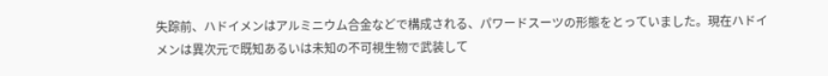失踪前、ハドイメンはアルミニウム合金などで構成される、パワードスーツの形態をとっていました。現在ハドイメンは異次元で既知あるいは未知の不可視生物で武装して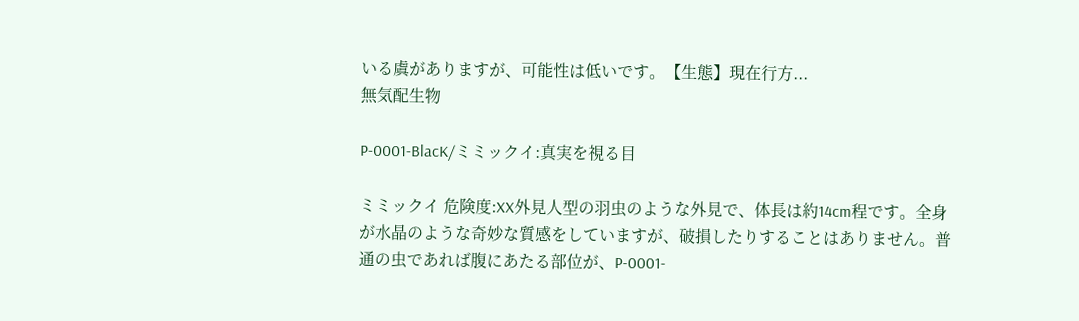いる虞がありますが、可能性は低いです。【生態】現在行方...
無気配生物

P-0001-BlacK/ミミックイ:真実を視る目

ミミックイ 危険度:XX外見人型の羽虫のような外見で、体長は約14cm程です。全身が水晶のような奇妙な質感をしていますが、破損したりすることはありません。普通の虫であれば腹にあたる部位が、P-0001-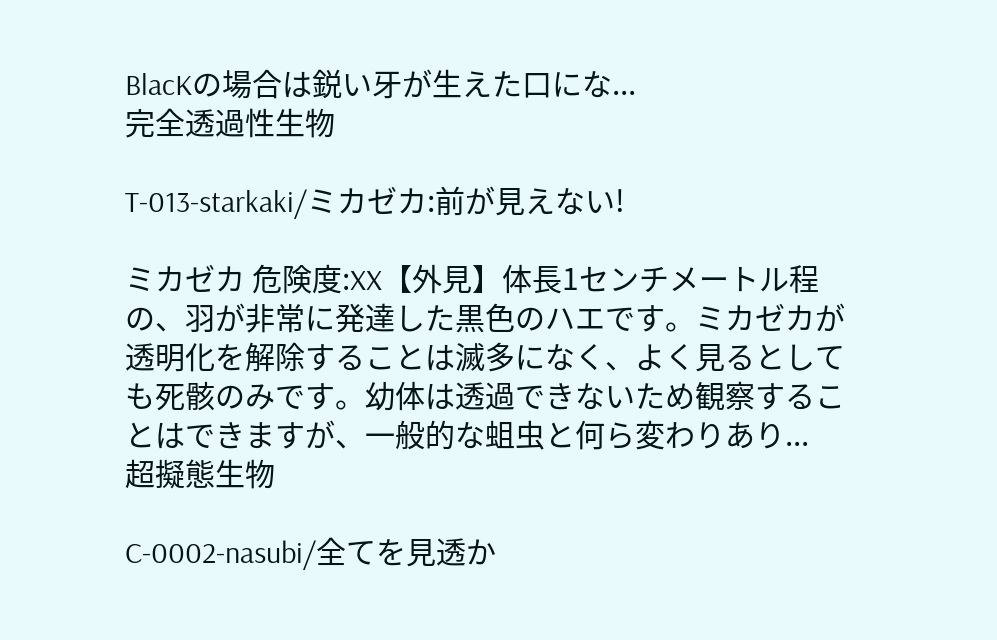BlacKの場合は鋭い牙が生えた口にな...
完全透過性生物

T-013-starkaki/ミカゼカ:前が見えない!

ミカゼカ 危険度:XX【外見】体長1センチメートル程の、羽が非常に発達した黒色のハエです。ミカゼカが透明化を解除することは滅多になく、よく見るとしても死骸のみです。幼体は透過できないため観察することはできますが、一般的な蛆虫と何ら変わりあり...
超擬態生物

C-0002-nasubi/全てを見透か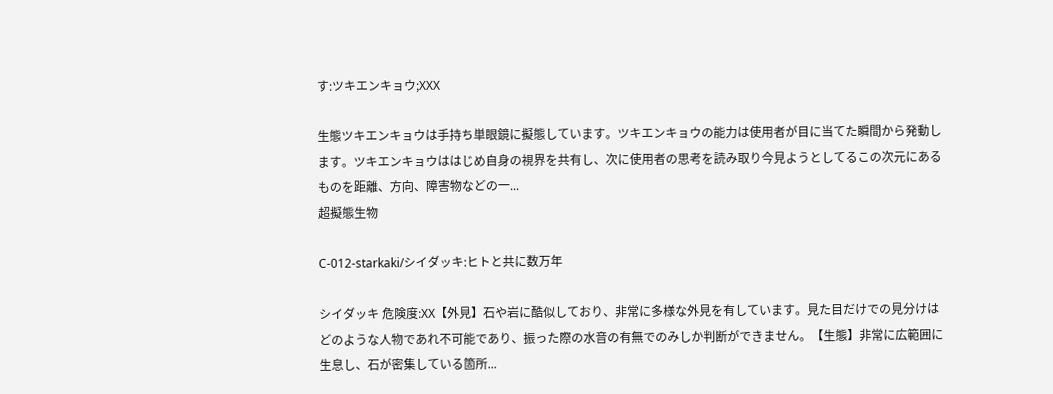す:ツキエンキョウ;XXX

生態ツキエンキョウは手持ち単眼鏡に擬態しています。ツキエンキョウの能力は使用者が目に当てた瞬間から発動します。ツキエンキョウははじめ自身の視界を共有し、次に使用者の思考を読み取り今見ようとしてるこの次元にあるものを距離、方向、障害物などの一...
超擬態生物

C-012-starkaki/シイダッキ:ヒトと共に数万年

シイダッキ 危険度:XX【外見】石や岩に酷似しており、非常に多様な外見を有しています。見た目だけでの見分けはどのような人物であれ不可能であり、振った際の水音の有無でのみしか判断ができません。【生態】非常に広範囲に生息し、石が密集している箇所...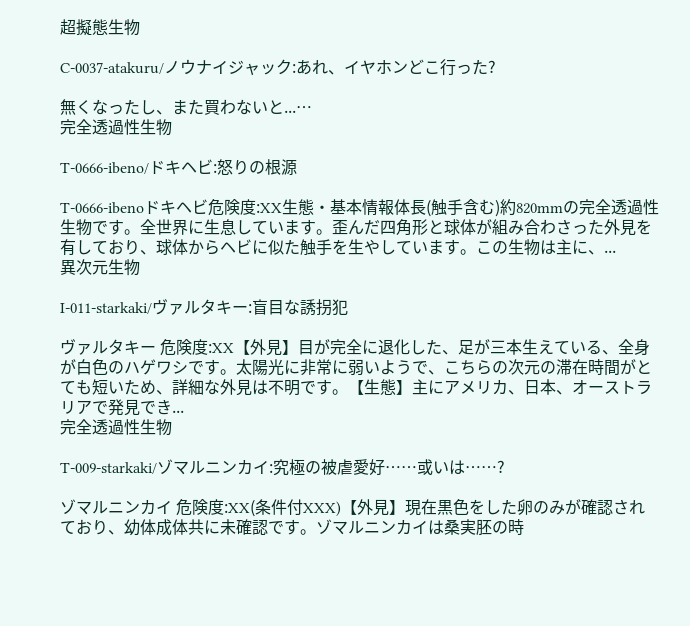超擬態生物

C-0037-atakuru/ノウナイジャック:あれ、イヤホンどこ行った?

無くなったし、また買わないと...…
完全透過性生物

T-0666-ibeno/ドキヘビ:怒りの根源

T-0666-ibenoドキヘビ危険度:XX生態・基本情報体長(触手含む)約820mmの完全透過性生物です。全世界に生息しています。歪んだ四角形と球体が組み合わさった外見を有しており、球体からヘビに似た触手を生やしています。この生物は主に、...
異次元生物

I-011-starkaki/ヴァルタキー:盲目な誘拐犯

ヴァルタキー 危険度:XX【外見】目が完全に退化した、足が三本生えている、全身が白色のハゲワシです。太陽光に非常に弱いようで、こちらの次元の滞在時間がとても短いため、詳細な外見は不明です。【生態】主にアメリカ、日本、オーストラリアで発見でき...
完全透過性生物

T-009-starkaki/ゾマルニンカイ:究極の被虐愛好……或いは……?

ゾマルニンカイ 危険度:XX(条件付XXX)【外見】現在黒色をした卵のみが確認されており、幼体成体共に未確認です。ゾマルニンカイは桑実胚の時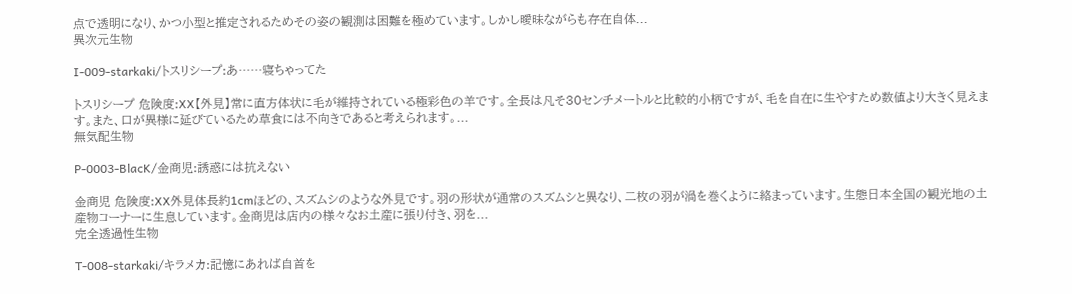点で透明になり、かつ小型と推定されるためその姿の観測は困難を極めています。しかし曖昧ながらも存在自体...
異次元生物

I-009-starkaki/トスリシープ:あ……寝ちゃってた

トスリシープ 危険度:XX【外見】常に直方体状に毛が維持されている極彩色の羊です。全長は凡そ30センチメートルと比較的小柄ですが、毛を自在に生やすため数値より大きく見えます。また、口が異様に延びているため草食には不向きであると考えられます。...
無気配生物

P-0003-BlacK/金商児:誘惑には抗えない

金商児 危険度:XX外見体長約1cmほどの、スズムシのような外見です。羽の形状が通常のスズムシと異なり、二枚の羽が渦を巻くように絡まっています。生態日本全国の観光地の土産物コーナーに生息しています。金商児は店内の様々なお土産に張り付き、羽を...
完全透過性生物

T-008-starkaki/キラメカ:記憶にあれば自首を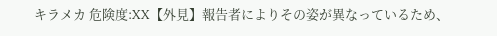キラメカ 危険度:XX【外見】報告者によりその姿が異なっているため、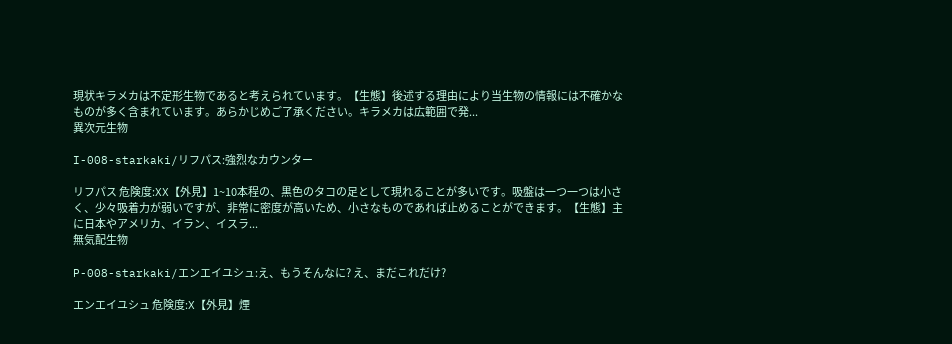現状キラメカは不定形生物であると考えられています。【生態】後述する理由により当生物の情報には不確かなものが多く含まれています。あらかじめご了承ください。キラメカは広範囲で発...
異次元生物

I-008-starkaki/リフパス:強烈なカウンター

リフパス 危険度:XX【外見】1~10本程の、黒色のタコの足として現れることが多いです。吸盤は一つ一つは小さく、少々吸着力が弱いですが、非常に密度が高いため、小さなものであれば止めることができます。【生態】主に日本やアメリカ、イラン、イスラ...
無気配生物

P-008-starkaki/エンエイユシュ:え、もうそんなに? え、まだこれだけ?

エンエイユシュ 危険度:X【外見】煙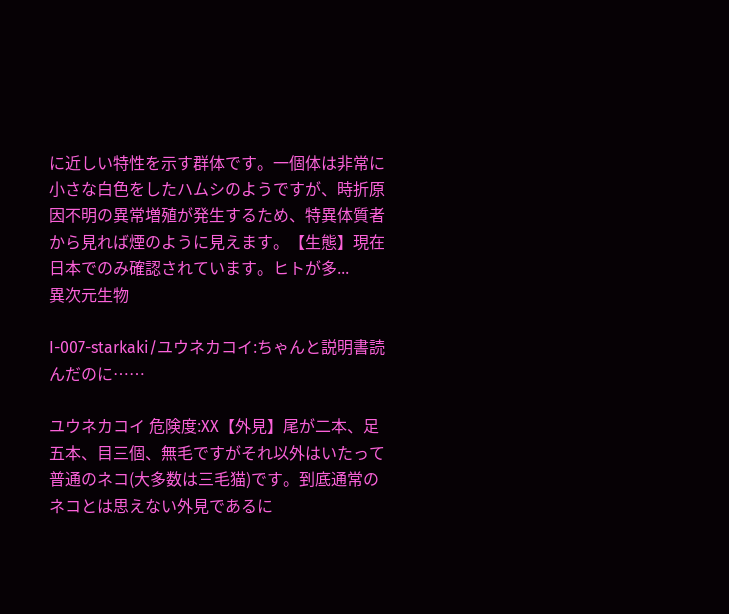に近しい特性を示す群体です。一個体は非常に小さな白色をしたハムシのようですが、時折原因不明の異常増殖が発生するため、特異体質者から見れば煙のように見えます。【生態】現在日本でのみ確認されています。ヒトが多...
異次元生物

I-007-starkaki/ユウネカコイ:ちゃんと説明書読んだのに……

ユウネカコイ 危険度:XX【外見】尾が二本、足五本、目三個、無毛ですがそれ以外はいたって普通のネコ(大多数は三毛猫)です。到底通常のネコとは思えない外見であるに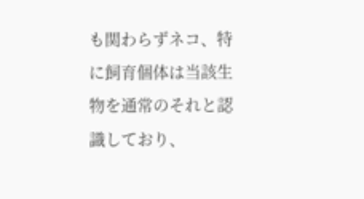も関わらずネコ、特に飼育個体は当該生物を通常のそれと認識しており、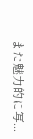また魅力的に写...